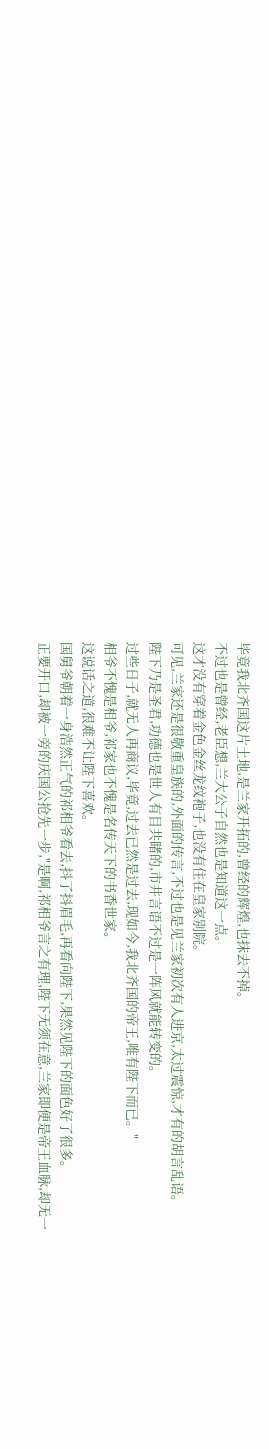毕竟我北齐国这片土地,是兰家开拓的,曾经的辉煌,也抹去不掉。
不过也是曾经,老臣想,兰大公子自然也是知道这一点。
这才没有穿着金色金丝龙纹袍子,也没有住在皇家别院。
可见,兰家还是很敬重皇族的,外面的传言,不过也是见兰家初次有人进京,太过震惊,才有的胡言乱语。
陛下乃是圣君,功德也是世人有目共睹的,市井言语不过是一阵风就能转变的。
过些日子,就无人再商议,毕竟,过去已然是过去,现如今,我北齐国的帝王,唯有陛下而已。"
相爷不愧是相爷,祁家也不愧是名传天下的书香世家。
这说话之道,很难不让陛下喜欢。
国舅爷朝着一身浩然正气的祁相爷看去,抖了抖眉毛,再看向陛下,果然见陛下的面色好了很多。
正要开口,却被一旁的庆国公抢先一步,"是啊,祁相爷言之有理,陛下无须在意,兰家即便是帝王血脉,却无一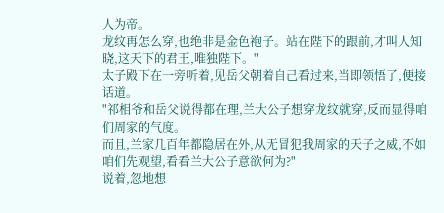人为帝。
龙纹再怎么穿,也绝非是金色袍子。站在陛下的跟前,才叫人知晓,这天下的君王,唯独陛下。"
太子殿下在一旁听着,见岳父朝着自己看过来,当即领悟了,便接话道。
"祁相爷和岳父说得都在理,兰大公子想穿龙纹就穿,反而显得咱们周家的气度。
而且,兰家几百年都隐居在外,从无冒犯我周家的天子之威,不如咱们先观望,看看兰大公子意欲何为?"
说着,忽地想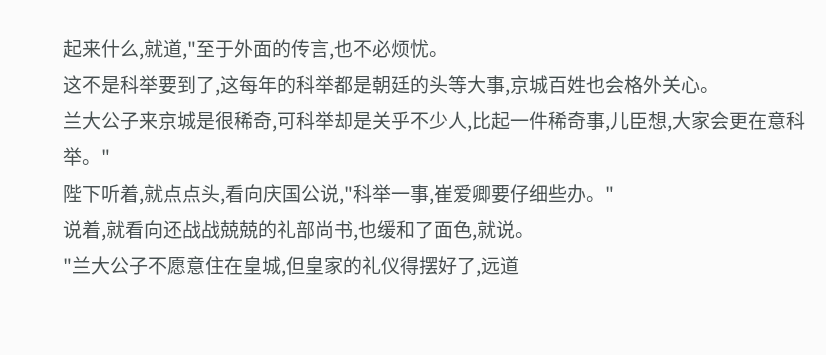起来什么,就道,"至于外面的传言,也不必烦忧。
这不是科举要到了,这每年的科举都是朝廷的头等大事,京城百姓也会格外关心。
兰大公子来京城是很稀奇,可科举却是关乎不少人,比起一件稀奇事,儿臣想,大家会更在意科举。"
陛下听着,就点点头,看向庆国公说,"科举一事,崔爱卿要仔细些办。"
说着,就看向还战战兢兢的礼部尚书,也缓和了面色,就说。
"兰大公子不愿意住在皇城,但皇家的礼仪得摆好了,远道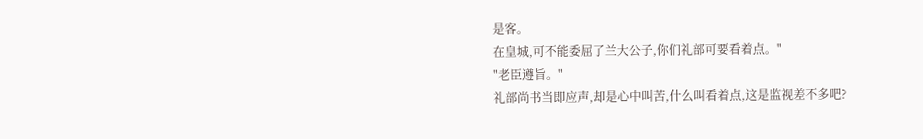是客。
在皇城,可不能委屈了兰大公子,你们礼部可要看着点。"
"老臣遵旨。"
礼部尚书当即应声,却是心中叫苦,什么叫看着点,这是监视差不多吧?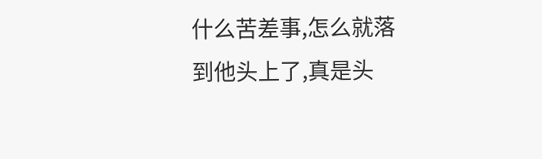什么苦差事,怎么就落到他头上了,真是头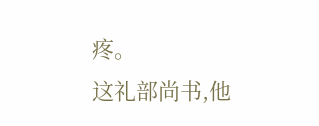疼。
这礼部尚书,他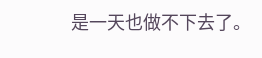是一天也做不下去了。